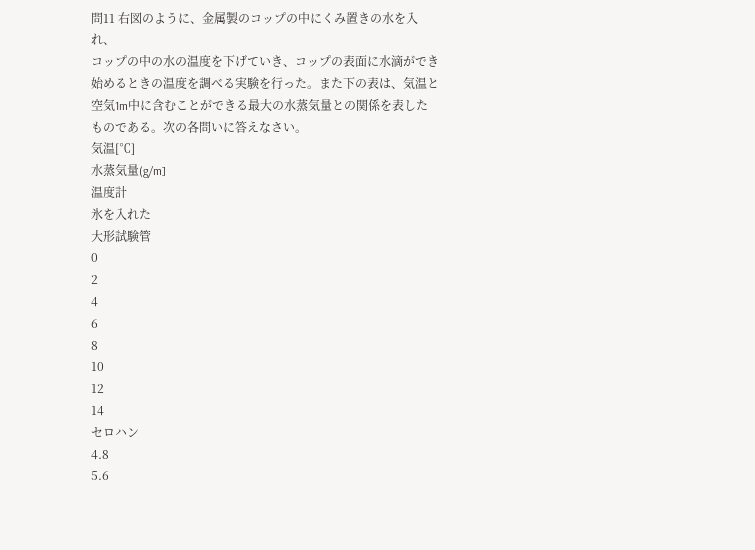問11 右図のように、金属製のコップの中にくみ置きの水を入れ、
コップの中の水の温度を下げていき、コップの表面に水滴ができ
始めるときの温度を調べる実験を行った。また下の表は、気温と
空気1m中に含むことができる最大の水蒸気量との関係を表した
ものである。次の各問いに答えなさい。
気温[℃]
水蒸気量(g/m]
温度計
氷を入れた
大形試験管
0
2
4
6
8
10
12
14
セロハン
4.8
5.6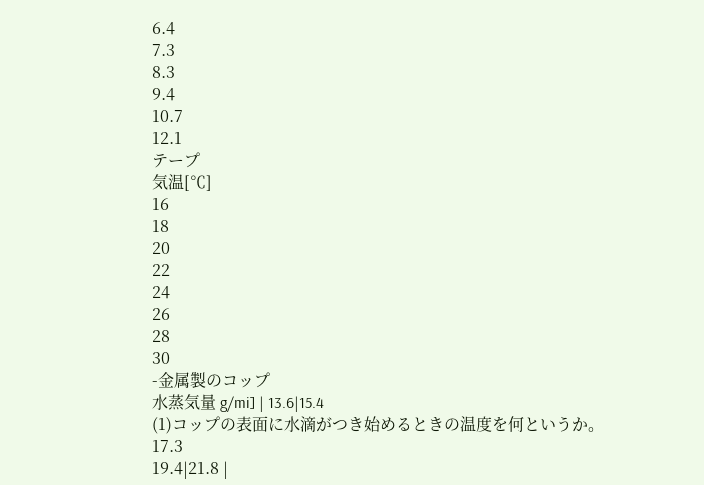6.4
7.3
8.3
9.4
10.7
12.1
テープ
気温[℃]
16
18
20
22
24
26
28
30
-金属製のコップ
水蒸気量 g/mi] | 13.6|15.4
(1)コップの表面に水滴がつき始めるときの温度を何というか。
17.3
19.4|21.8 |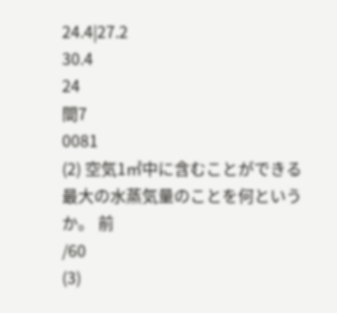24.4|27.2
30.4
24
間7
0081
(2) 空気1㎡中に含むことができる最大の水蒸気量のことを何というか。 前
/60
(3)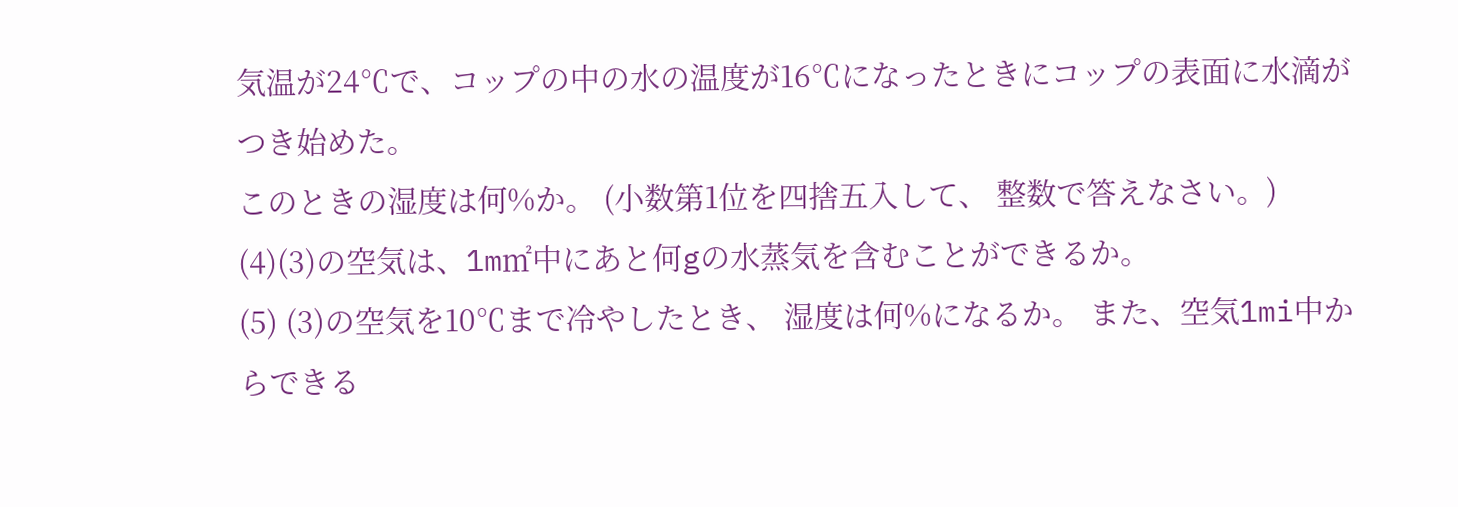気温が24℃で、コップの中の水の温度が16℃になったときにコップの表面に水滴がつき始めた。
このときの湿度は何%か。 (小数第1位を四捨五入して、 整数で答えなさい。)
(4)(3)の空気は、1m㎡中にあと何gの水蒸気を含むことができるか。
(5) (3)の空気を10℃まで冷やしたとき、 湿度は何%になるか。 また、空気1mi中からできる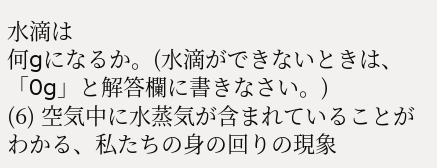水滴は
何gになるか。(水滴ができないときは、 「0g」と解答欄に書きなさい。)
(6) 空気中に水蒸気が含まれていることがわかる、私たちの身の回りの現象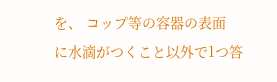を、 コップ等の容器の表面
に水滴がつくこと以外で1つ答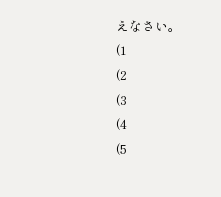えなさい。
(1
(2
(3
(4
(5